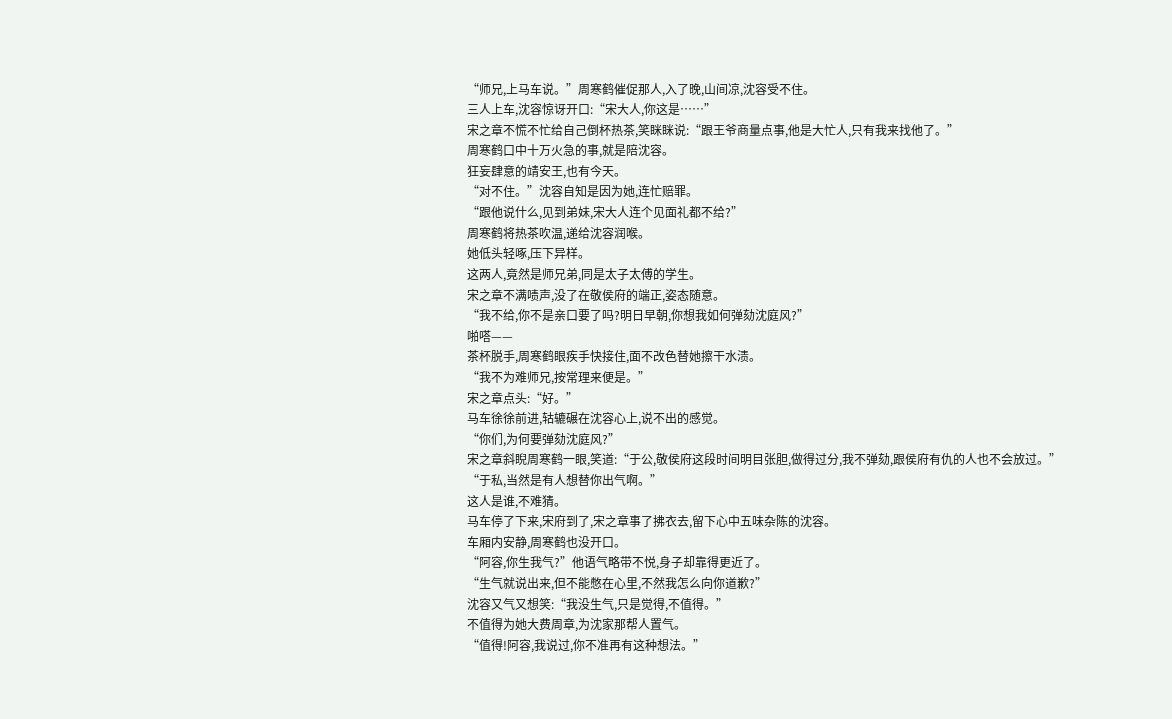“师兄,上马车说。”周寒鹤催促那人,入了晚,山间凉,沈容受不住。
三人上车,沈容惊讶开口:“宋大人,你这是……”
宋之章不慌不忙给自己倒杯热茶,笑眯眯说:“跟王爷商量点事,他是大忙人,只有我来找他了。”
周寒鹤口中十万火急的事,就是陪沈容。
狂妄肆意的靖安王,也有今天。
“对不住。”沈容自知是因为她,连忙赔罪。
“跟他说什么,见到弟妹,宋大人连个见面礼都不给?”
周寒鹤将热茶吹温,递给沈容润喉。
她低头轻啄,压下异样。
这两人,竟然是师兄弟,同是太子太傅的学生。
宋之章不满啧声,没了在敬侯府的端正,姿态随意。
“我不给,你不是亲口要了吗?明日早朝,你想我如何弹劾沈庭风?”
啪嗒——
茶杯脱手,周寒鹤眼疾手快接住,面不改色替她擦干水渍。
“我不为难师兄,按常理来便是。”
宋之章点头:“好。”
马车徐徐前进,轱辘碾在沈容心上,说不出的感觉。
“你们,为何要弹劾沈庭风?”
宋之章斜睨周寒鹤一眼,笑道:“于公,敬侯府这段时间明目张胆,做得过分,我不弹劾,跟侯府有仇的人也不会放过。”
“于私,当然是有人想替你出气啊。”
这人是谁,不难猜。
马车停了下来,宋府到了,宋之章事了拂衣去,留下心中五味杂陈的沈容。
车厢内安静,周寒鹤也没开口。
“阿容,你生我气?”他语气略带不悦,身子却靠得更近了。
“生气就说出来,但不能憋在心里,不然我怎么向你道歉?”
沈容又气又想笑:“我没生气,只是觉得,不值得。”
不值得为她大费周章,为沈家那帮人置气。
“值得!阿容,我说过,你不准再有这种想法。”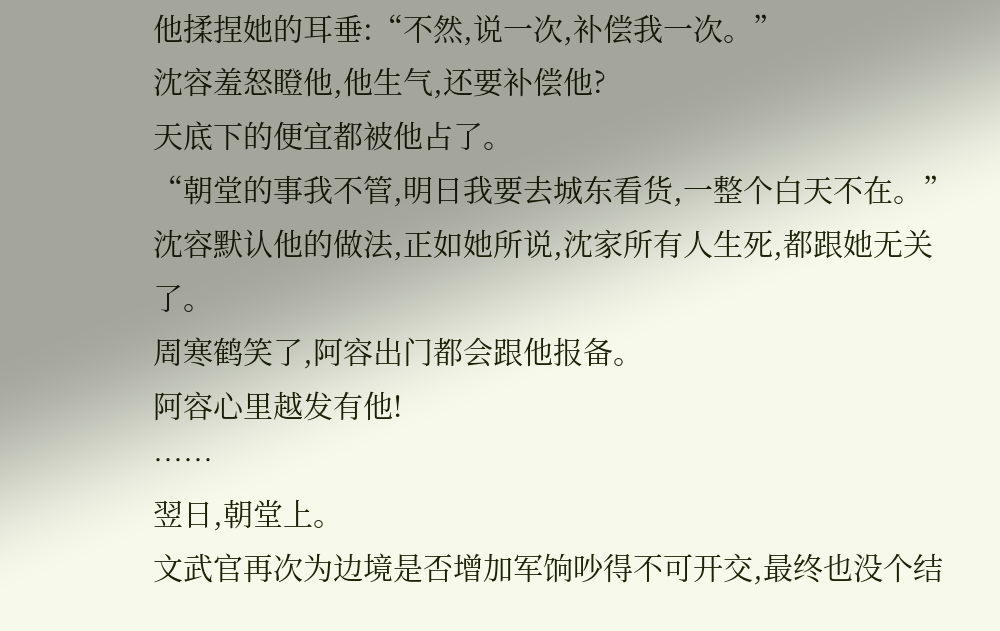他揉捏她的耳垂:“不然,说一次,补偿我一次。”
沈容羞怒瞪他,他生气,还要补偿他?
天底下的便宜都被他占了。
“朝堂的事我不管,明日我要去城东看货,一整个白天不在。”
沈容默认他的做法,正如她所说,沈家所有人生死,都跟她无关了。
周寒鹤笑了,阿容出门都会跟他报备。
阿容心里越发有他!
……
翌日,朝堂上。
文武官再次为边境是否增加军饷吵得不可开交,最终也没个结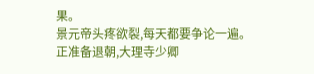果。
景元帝头疼欲裂,每天都要争论一遍。
正准备退朝,大理寺少卿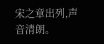宋之章出列,声音清朗。